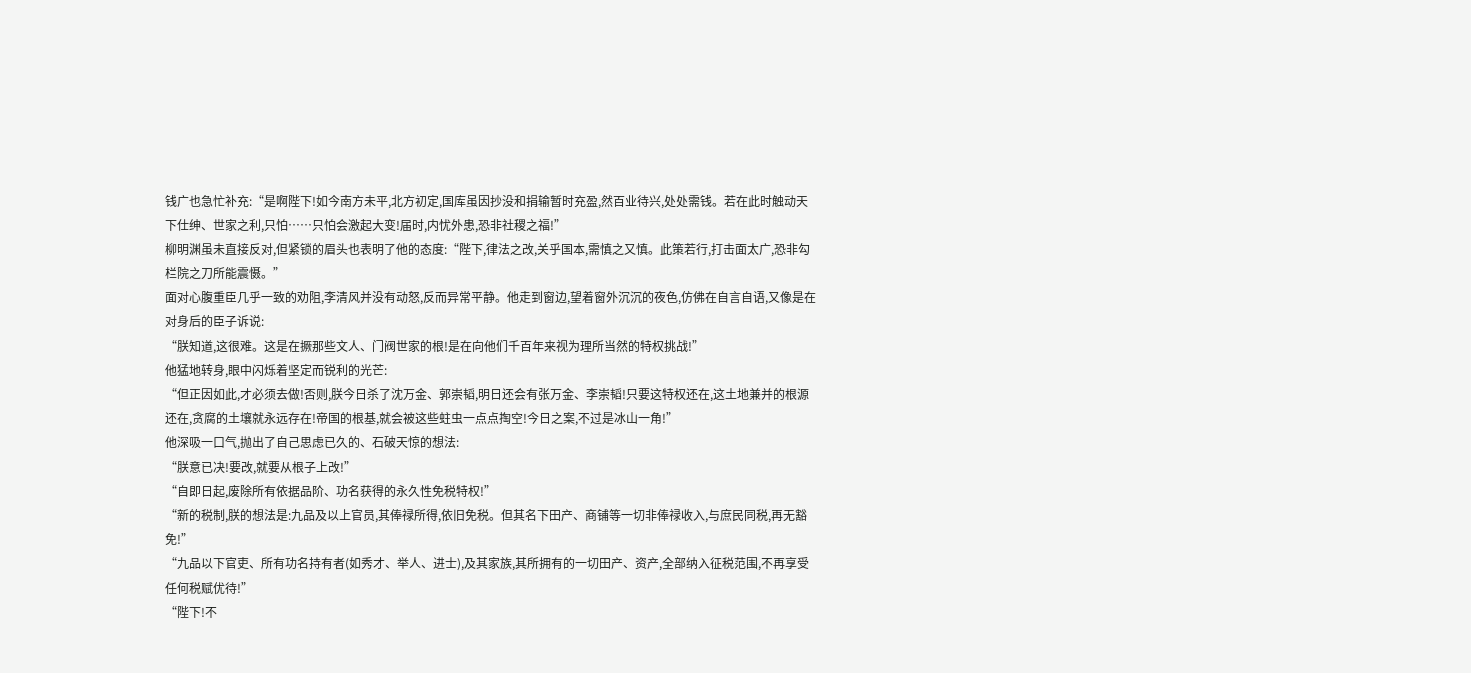钱广也急忙补充:“是啊陛下!如今南方未平,北方初定,国库虽因抄没和捐输暂时充盈,然百业待兴,处处需钱。若在此时触动天下仕绅、世家之利,只怕……只怕会激起大变!届时,内忧外患,恐非社稷之福!”
柳明渊虽未直接反对,但紧锁的眉头也表明了他的态度:“陛下,律法之改,关乎国本,需慎之又慎。此策若行,打击面太广,恐非勾栏院之刀所能震慑。”
面对心腹重臣几乎一致的劝阻,李清风并没有动怒,反而异常平静。他走到窗边,望着窗外沉沉的夜色,仿佛在自言自语,又像是在对身后的臣子诉说:
“朕知道,这很难。这是在撅那些文人、门阀世家的根!是在向他们千百年来视为理所当然的特权挑战!”
他猛地转身,眼中闪烁着坚定而锐利的光芒:
“但正因如此,才必须去做!否则,朕今日杀了沈万金、郭崇韬,明日还会有张万金、李崇韬!只要这特权还在,这土地兼并的根源还在,贪腐的土壤就永远存在!帝国的根基,就会被这些蛀虫一点点掏空!今日之案,不过是冰山一角!”
他深吸一口气,抛出了自己思虑已久的、石破天惊的想法:
“朕意已决!要改,就要从根子上改!”
“自即日起,废除所有依据品阶、功名获得的永久性免税特权!”
“新的税制,朕的想法是:九品及以上官员,其俸禄所得,依旧免税。但其名下田产、商铺等一切非俸禄收入,与庶民同税,再无豁免!”
“九品以下官吏、所有功名持有者(如秀才、举人、进士),及其家族,其所拥有的一切田产、资产,全部纳入征税范围,不再享受任何税赋优待!”
“陛下!不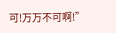可!万万不可啊!”